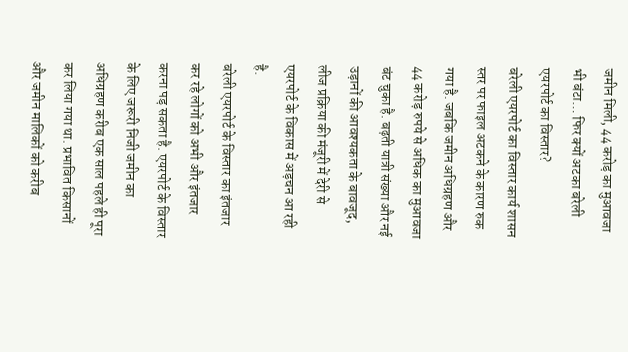जमीन मिली, 44 करोड़ का मुआवजा भी बंटा… फिर क्यों अटका बरेली एयरपोर्ट का विस्तार?
बरेली एयरपोर्ट का विस्तार कार्य शासन स्तर पर फाइल अटकने के कारण रुक गया है. जबकि जमीन अधिग्रहण और 44 करोड़ रुपये से अधिक का मुआवजा बंट चुका है. बढ़ती यात्री संख्या और नई उड़ानों की आवश्यकता के बावजूद, लीज प्रक्रिया की मंजूरी में देरी से एयरपोर्ट के विकास में अड़चन आ रही है.
बरेली एयरपोर्ट के विस्तार का इंतजार कर रहे लोगों को अभी और इंतजार करना पड़ सकता है. एयरपोर्ट के विस्तार के लिए जरूरी निजी जमीन का अधिग्रहण करीब एक साल पहले ही पूरा कर लिया गया था. प्रभावित किसानों और जमीन मालिकों को करीब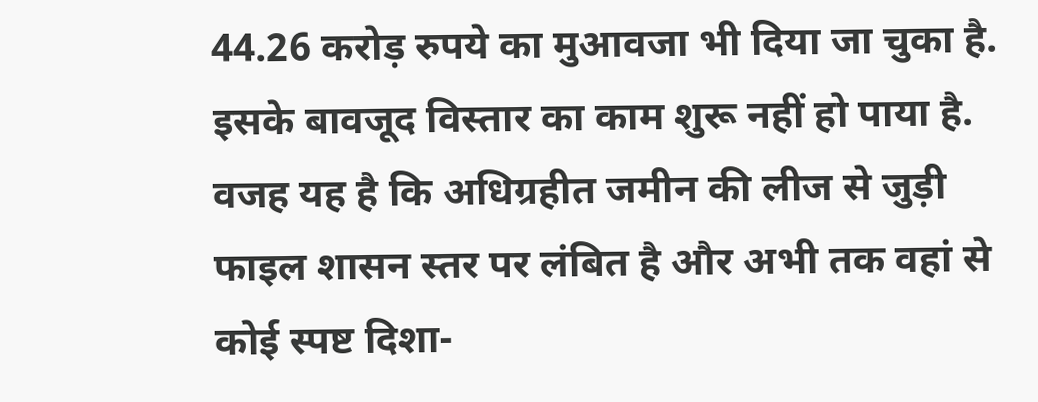44.26 करोड़ रुपये का मुआवजा भी दिया जा चुका है. इसके बावजूद विस्तार का काम शुरू नहीं हो पाया है.
वजह यह है कि अधिग्रहीत जमीन की लीज से जुड़ी फाइल शासन स्तर पर लंबित है और अभी तक वहां से कोई स्पष्ट दिशा-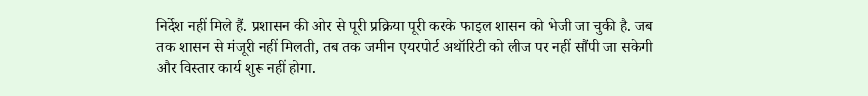निर्देश नहीं मिले हैं. प्रशासन की ओर से पूरी प्रक्रिया पूरी करके फाइल शासन को भेजी जा चुकी है. जब तक शासन से मंजूरी नहीं मिलती, तब तक जमीन एयरपोर्ट अथॉरिटी को लीज पर नहीं सौंपी जा सकेगी और विस्तार कार्य शुरू नहीं होगा.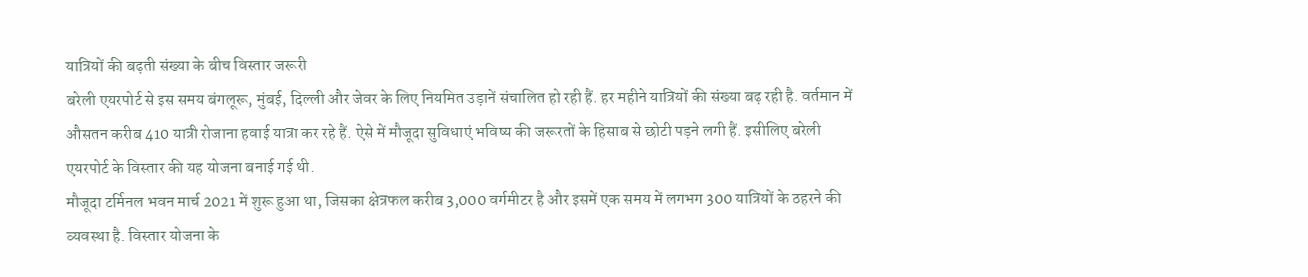यात्रियों की बढ़ती संख्या के बीच विस्तार जरूरी
बरेली एयरपोर्ट से इस समय बंगलूरू, मुंबई, दिल्ली और जेवर के लिए नियमित उड़ानें संचालित हो रही हैं. हर महीने यात्रियों की संख्या बढ़ रही है. वर्तमान में औसतन करीब 410 यात्री रोजाना हवाई यात्रा कर रहे हैं. ऐसे में मौजूदा सुविधाएं भविष्य की जरूरतों के हिसाब से छोटी पड़ने लगी हैं. इसीलिए बरेली एयरपोर्ट के विस्तार की यह योजना बनाई गई थी.
मौजूदा टर्मिनल भवन मार्च 2021 में शुरू हुआ था, जिसका क्षेत्रफल करीब 3,000 वर्गमीटर है और इसमें एक समय में लगभग 300 यात्रियों के ठहरने की व्यवस्था है. विस्तार योजना के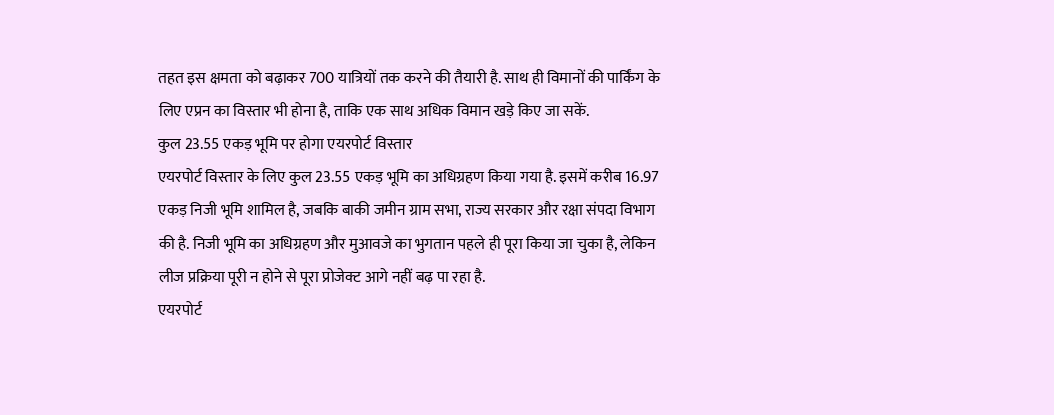तहत इस क्षमता को बढ़ाकर 700 यात्रियों तक करने की तैयारी है. साथ ही विमानों की पार्किंग के लिए एप्रन का विस्तार भी होना है, ताकि एक साथ अधिक विमान खड़े किए जा सकें.
कुल 23.55 एकड़ भूमि पर होगा एयरपोर्ट विस्तार
एयरपोर्ट विस्तार के लिए कुल 23.55 एकड़ भूमि का अधिग्रहण किया गया है. इसमें करीब 16.97 एकड़ निजी भूमि शामिल है, जबकि बाकी जमीन ग्राम सभा, राज्य सरकार और रक्षा संपदा विभाग की है. निजी भूमि का अधिग्रहण और मुआवजे का भुगतान पहले ही पूरा किया जा चुका है, लेकिन लीज प्रक्रिया पूरी न होने से पूरा प्रोजेक्ट आगे नहीं बढ़ पा रहा है.
एयरपोर्ट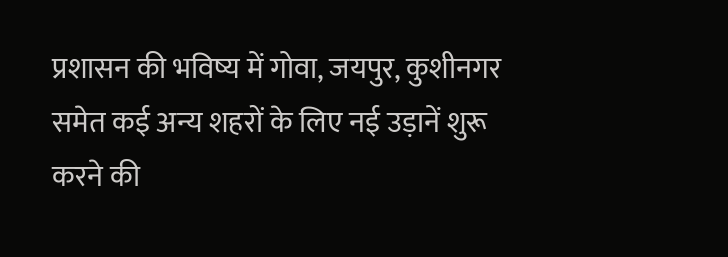प्रशासन की भविष्य में गोवा, जयपुर, कुशीनगर समेत कई अन्य शहरों के लिए नई उड़ानें शुरू करने की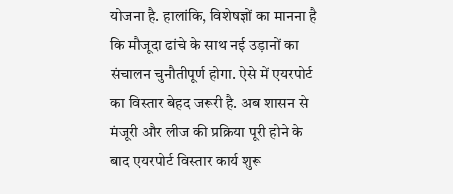योजना है. हालांकि, विशेषज्ञों का मानना है कि मौजूदा ढांचे के साथ नई उड़ानों का संचालन चुनौतीपूर्ण होगा. ऐसे में एयरपोर्ट का विस्तार बेहद जरूरी है. अब शासन से मंजूरी और लीज की प्रक्रिया पूरी होने के बाद एयरपोर्ट विस्तार कार्य शुरू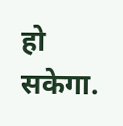हो सकेगा.